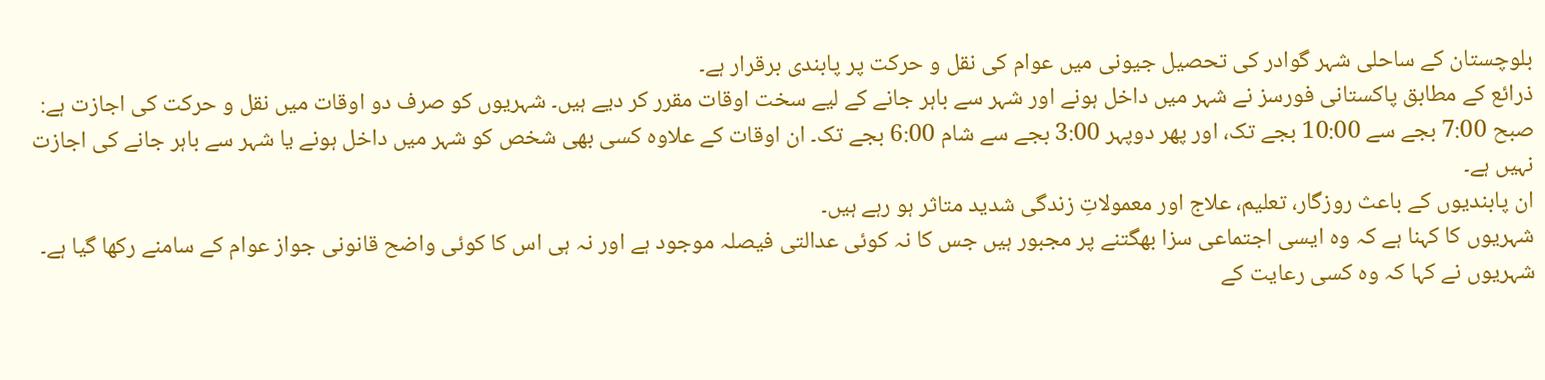بلوچستان کے ساحلی شہر گوادر کی تحصیل جیونی میں عوام کی نقل و حرکت پر پابندی برقرار ہے۔
ذرائع کے مطابق پاکستانی فورسز نے شہر میں داخل ہونے اور شہر سے باہر جانے کے لیے سخت اوقات مقرر کر دیے ہیں۔ شہریوں کو صرف دو اوقات میں نقل و حرکت کی اجازت ہے: صبح 7:00 بجے سے 10:00 بجے تک، اور پھر دوپہر 3:00 بجے سے شام 6:00 بجے تک۔ ان اوقات کے علاوہ کسی بھی شخص کو شہر میں داخل ہونے یا شہر سے باہر جانے کی اجازت نہیں ہے۔
ان پابندیوں کے باعث روزگار، تعلیم، علاج اور معمولاتِ زندگی شدید متاثر ہو رہے ہیں۔
شہریوں کا کہنا ہے کہ وہ ایسی اجتماعی سزا بھگتنے پر مجبور ہیں جس کا نہ کوئی عدالتی فیصلہ موجود ہے اور نہ ہی اس کا کوئی واضح قانونی جواز عوام کے سامنے رکھا گیا ہے۔
شہریوں نے کہا کہ وہ کسی رعایت کے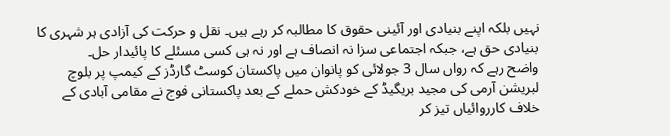نہیں بلکہ اپنے بنیادی اور آئینی حقوق کا مطالبہ کر رہے ہیں۔ نقل و حرکت کی آزادی ہر شہری کا بنیادی حق ہے، جبکہ اجتماعی سزا نہ انصاف ہے اور نہ ہی کسی مسئلے کا پائیدار حل۔
واضح رہے کہ رواں سال 3 جولائی کو پانوان میں پاکستان کوسٹ گارڈز کے کیمپ پر بلوچ لبریشن آرمی کی مجید بریگیڈ کے خودکش حملے کے بعد پاکستانی فوج نے مقامی آبادی کے خلاف کارروائیاں تیز کر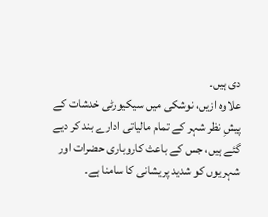دی ہیں۔
علاوہ ازیں، نوشکی میں سیکیورٹی خدشات کے پیشِ نظر شہر کے تمام مالیاتی ادارے بند کر دیے گئے ہیں، جس کے باعث کاروباری حضرات اور شہریوں کو شدید پریشانی کا سامنا ہے۔